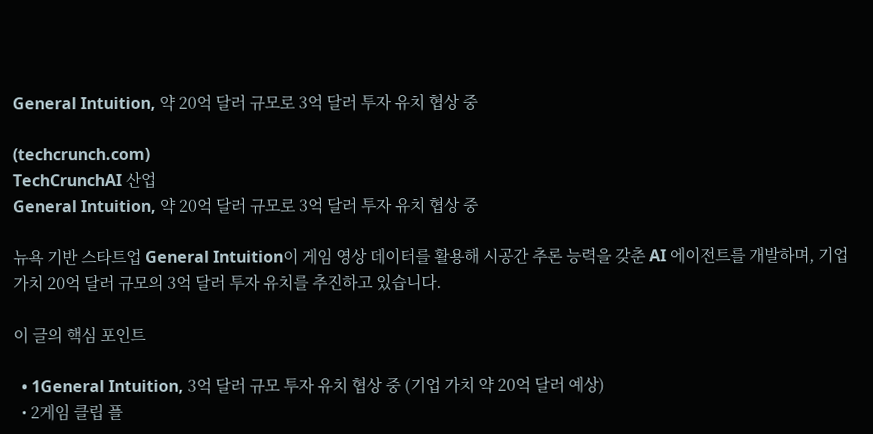General Intuition, 약 20억 달러 규모로 3억 달러 투자 유치 협상 중

(techcrunch.com)
TechCrunchAI 산업
General Intuition, 약 20억 달러 규모로 3억 달러 투자 유치 협상 중

뉴욕 기반 스타트업 General Intuition이 게임 영상 데이터를 활용해 시공간 추론 능력을 갖춘 AI 에이전트를 개발하며, 기업 가치 20억 달러 규모의 3억 달러 투자 유치를 추진하고 있습니다.

이 글의 핵심 포인트

  • 1General Intuition, 3억 달러 규모 투자 유치 협상 중 (기업 가치 약 20억 달러 예상)
  • 2게임 클립 플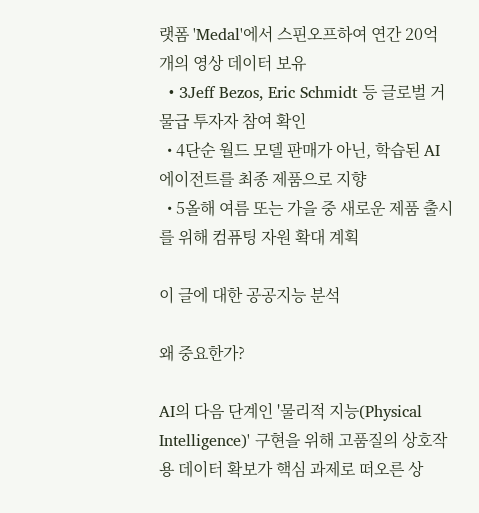랫폼 'Medal'에서 스핀오프하여 연간 20억 개의 영상 데이터 보유
  • 3Jeff Bezos, Eric Schmidt 등 글로벌 거물급 투자자 참여 확인
  • 4단순 월드 모델 판매가 아닌, 학습된 AI 에이전트를 최종 제품으로 지향
  • 5올해 여름 또는 가을 중 새로운 제품 출시를 위해 컴퓨팅 자원 확대 계획

이 글에 대한 공공지능 분석

왜 중요한가?

AI의 다음 단계인 '물리적 지능(Physical Intelligence)' 구현을 위해 고품질의 상호작용 데이터 확보가 핵심 과제로 떠오른 상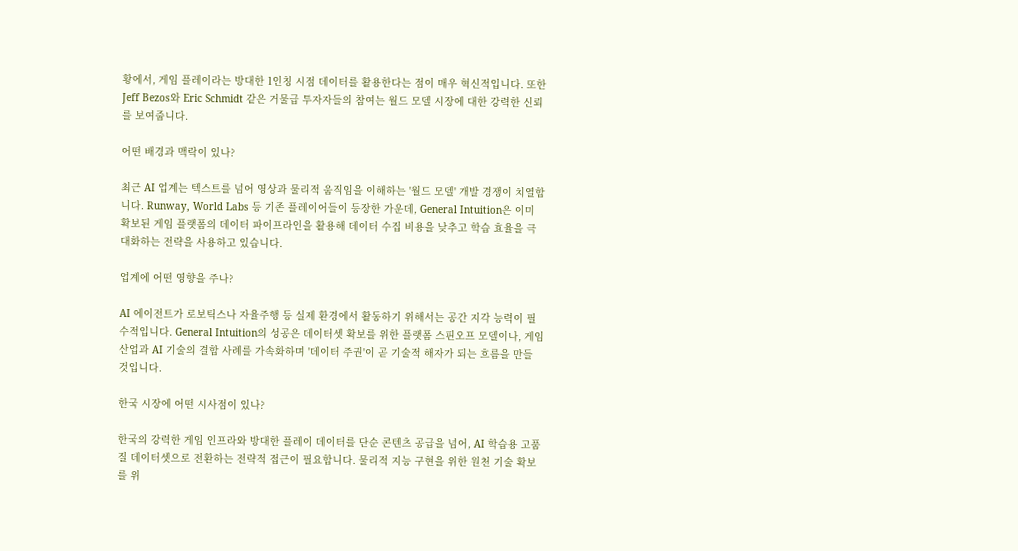황에서, 게임 플레이라는 방대한 1인칭 시점 데이터를 활용한다는 점이 매우 혁신적입니다. 또한 Jeff Bezos와 Eric Schmidt 같은 거물급 투자자들의 참여는 월드 모델 시장에 대한 강력한 신뢰를 보여줍니다.

어떤 배경과 맥락이 있나?

최근 AI 업계는 텍스트를 넘어 영상과 물리적 움직임을 이해하는 '월드 모델' 개발 경쟁이 치열합니다. Runway, World Labs 등 기존 플레이어들이 등장한 가운데, General Intuition은 이미 확보된 게임 플랫폼의 데이터 파이프라인을 활용해 데이터 수집 비용을 낮추고 학습 효율을 극대화하는 전략을 사용하고 있습니다.

업계에 어떤 영향을 주나?

AI 에이전트가 로보틱스나 자율주행 등 실제 환경에서 활동하기 위해서는 공간 지각 능력이 필수적입니다. General Intuition의 성공은 데이터셋 확보를 위한 플랫폼 스핀오프 모델이나, 게임 산업과 AI 기술의 결합 사례를 가속화하며 '데이터 주권'이 곧 기술적 해자가 되는 흐름을 만들 것입니다.

한국 시장에 어떤 시사점이 있나?

한국의 강력한 게임 인프라와 방대한 플레이 데이터를 단순 콘텐츠 공급을 넘어, AI 학습용 고품질 데이터셋으로 전환하는 전략적 접근이 필요합니다. 물리적 지능 구현을 위한 원천 기술 확보를 위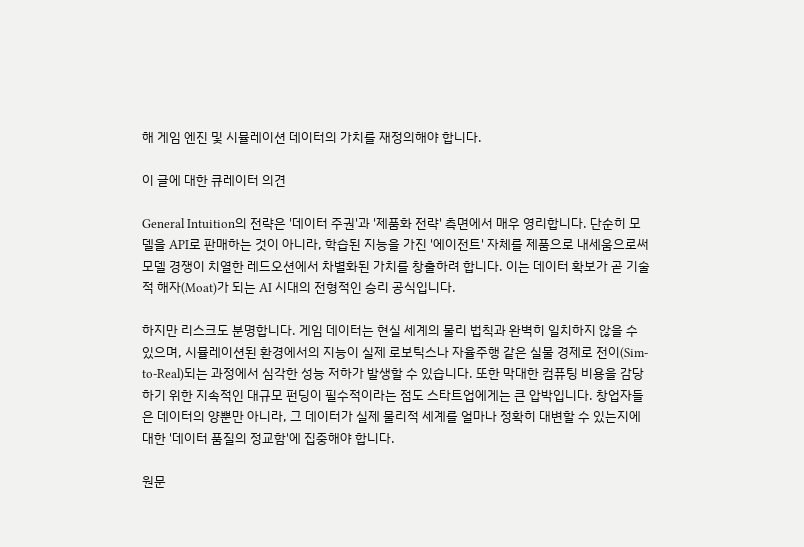해 게임 엔진 및 시뮬레이션 데이터의 가치를 재정의해야 합니다.

이 글에 대한 큐레이터 의견

General Intuition의 전략은 '데이터 주권'과 '제품화 전략' 측면에서 매우 영리합니다. 단순히 모델을 API로 판매하는 것이 아니라, 학습된 지능을 가진 '에이전트' 자체를 제품으로 내세움으로써 모델 경쟁이 치열한 레드오션에서 차별화된 가치를 창출하려 합니다. 이는 데이터 확보가 곧 기술적 해자(Moat)가 되는 AI 시대의 전형적인 승리 공식입니다.

하지만 리스크도 분명합니다. 게임 데이터는 현실 세계의 물리 법칙과 완벽히 일치하지 않을 수 있으며, 시뮬레이션된 환경에서의 지능이 실제 로보틱스나 자율주행 같은 실물 경제로 전이(Sim-to-Real)되는 과정에서 심각한 성능 저하가 발생할 수 있습니다. 또한 막대한 컴퓨팅 비용을 감당하기 위한 지속적인 대규모 펀딩이 필수적이라는 점도 스타트업에게는 큰 압박입니다. 창업자들은 데이터의 양뿐만 아니라, 그 데이터가 실제 물리적 세계를 얼마나 정확히 대변할 수 있는지에 대한 '데이터 품질의 정교함'에 집중해야 합니다.

원문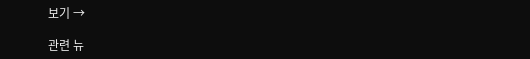보기 →

관련 뉴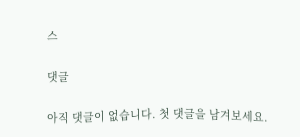스

댓글

아직 댓글이 없습니다. 첫 댓글을 남겨보세요.